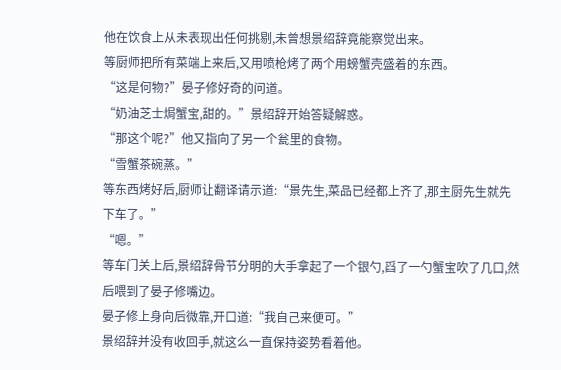他在饮食上从未表现出任何挑剔,未曾想景绍辞竟能察觉出来。
等厨师把所有菜端上来后,又用喷枪烤了两个用螃蟹壳盛着的东西。
“这是何物?”晏子修好奇的问道。
“奶油芝士焗蟹宝,甜的。”景绍辞开始答疑解惑。
“那这个呢?”他又指向了另一个瓮里的食物。
“雪蟹茶碗蒸。”
等东西烤好后,厨师让翻译请示道:“景先生,菜品已经都上齐了,那主厨先生就先下车了。”
“嗯。”
等车门关上后,景绍辞骨节分明的大手拿起了一个银勺,舀了一勺蟹宝吹了几口,然后喂到了晏子修嘴边。
晏子修上身向后微靠,开口道:“我自己来便可。”
景绍辞并没有收回手,就这么一直保持姿势看着他。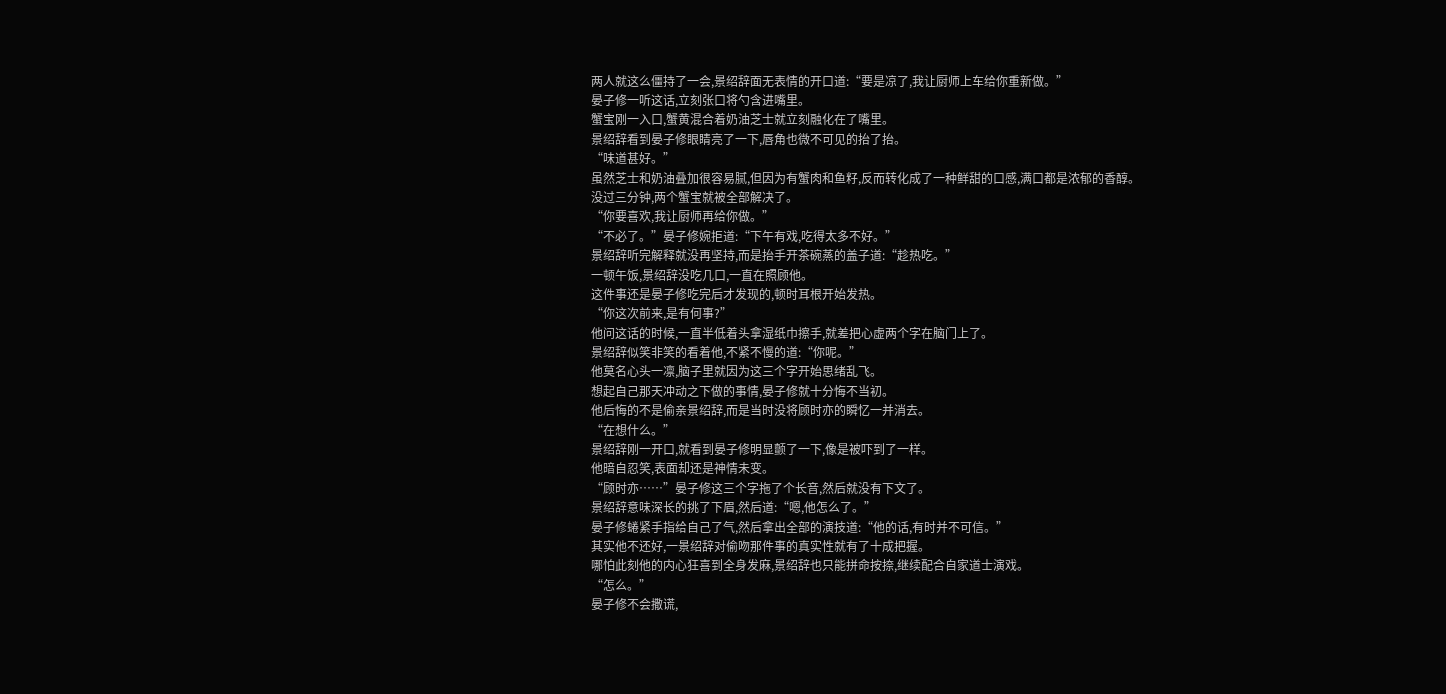两人就这么僵持了一会,景绍辞面无表情的开口道:“要是凉了,我让厨师上车给你重新做。”
晏子修一听这话,立刻张口将勺含进嘴里。
蟹宝刚一入口,蟹黄混合着奶油芝士就立刻融化在了嘴里。
景绍辞看到晏子修眼睛亮了一下,唇角也微不可见的抬了抬。
“味道甚好。”
虽然芝士和奶油叠加很容易腻,但因为有蟹肉和鱼籽,反而转化成了一种鲜甜的口感,满口都是浓郁的香醇。
没过三分钟,两个蟹宝就被全部解决了。
“你要喜欢,我让厨师再给你做。”
“不必了。”晏子修婉拒道:“下午有戏,吃得太多不好。”
景绍辞听完解释就没再坚持,而是抬手开茶碗蒸的盖子道:“趁热吃。”
一顿午饭,景绍辞没吃几口,一直在照顾他。
这件事还是晏子修吃完后才发现的,顿时耳根开始发热。
“你这次前来,是有何事?”
他问这话的时候,一直半低着头拿湿纸巾擦手,就差把心虚两个字在脑门上了。
景绍辞似笑非笑的看着他,不紧不慢的道:“你呢。”
他莫名心头一凛,脑子里就因为这三个字开始思绪乱飞。
想起自己那天冲动之下做的事情,晏子修就十分悔不当初。
他后悔的不是偷亲景绍辞,而是当时没将顾时亦的瞬忆一并消去。
“在想什么。”
景绍辞刚一开口,就看到晏子修明显颤了一下,像是被吓到了一样。
他暗自忍笑,表面却还是神情未变。
“顾时亦……”晏子修这三个字拖了个长音,然后就没有下文了。
景绍辞意味深长的挑了下眉,然后道:“嗯,他怎么了。”
晏子修蜷紧手指给自己了气,然后拿出全部的演技道:“他的话,有时并不可信。”
其实他不还好,一景绍辞对偷吻那件事的真实性就有了十成把握。
哪怕此刻他的内心狂喜到全身发麻,景绍辞也只能拼命按捺,继续配合自家道士演戏。
“怎么。”
晏子修不会撒谎,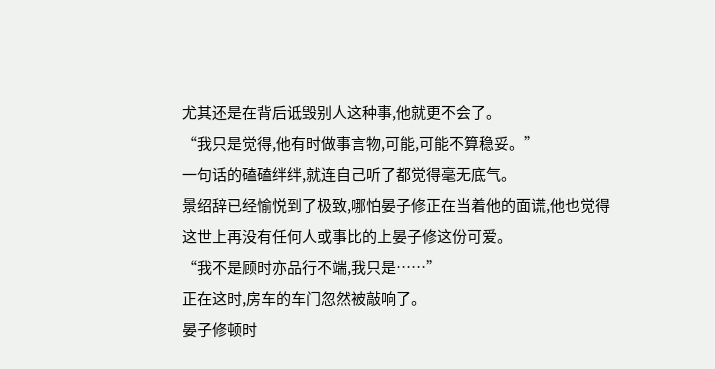尤其还是在背后诋毁别人这种事,他就更不会了。
“我只是觉得,他有时做事言物,可能,可能不算稳妥。”
一句话的磕磕绊绊,就连自己听了都觉得毫无底气。
景绍辞已经愉悦到了极致,哪怕晏子修正在当着他的面谎,他也觉得这世上再没有任何人或事比的上晏子修这份可爱。
“我不是顾时亦品行不端,我只是……”
正在这时,房车的车门忽然被敲响了。
晏子修顿时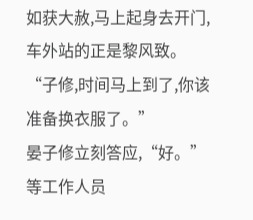如获大赦,马上起身去开门,车外站的正是黎风致。
“子修,时间马上到了,你该准备换衣服了。”
晏子修立刻答应,“好。”
等工作人员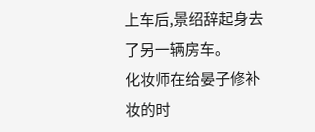上车后,景绍辞起身去了另一辆房车。
化妆师在给晏子修补妆的时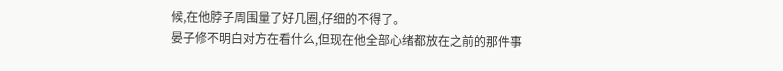候,在他脖子周围量了好几圈,仔细的不得了。
晏子修不明白对方在看什么,但现在他全部心绪都放在之前的那件事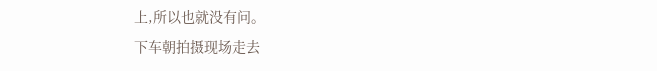上,所以也就没有问。
下车朝拍摄现场走去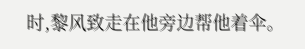时,黎风致走在他旁边帮他着伞。